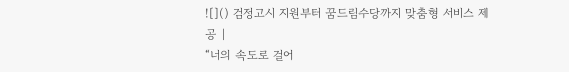![]() 검정고시 지원부터 꿈드림수당까지 맞춤형 서비스 제공 |
“너의 속도로 걸어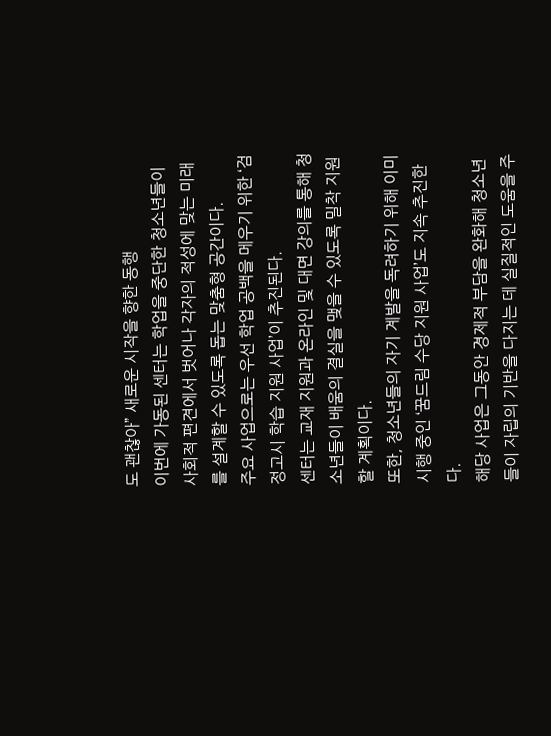도 괜찮아” 새로운 시작을 향한 동행
이번에 가동된 센터는 학업을 중단한 청소년들이 사회적 편견에서 벗어나 각자의 적성에 맞는 미래를 설계할 수 있도록 돕는 맞춤형 공간이다.
주요 사업으로는 우선 학업 공백을 메우기 위한 ‘검정고시 학습 지원 사업’이 추진된다.
센터는 교재 지원과 온라인 및 대면 강의를 통해 청소년들이 배움의 결실을 맺을 수 있도록 밀착 지원할 계획이다.
또한, 청소년들의 자기 계발을 독려하기 위해 이미 시행 중인 ‘꿈드림 수당 지원 사업’도 지속 추진한다.
해당 사업은 그동안 경제적 부담을 완화해 청소년들이 자립의 기반을 다지는 데 실질적인 도움을 주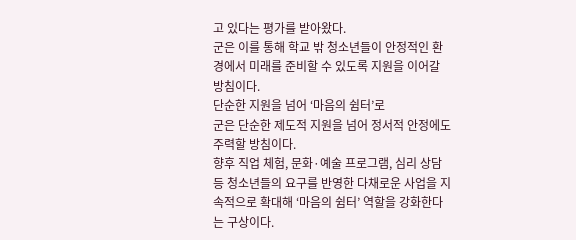고 있다는 평가를 받아왔다.
군은 이를 통해 학교 밖 청소년들이 안정적인 환경에서 미래를 준비할 수 있도록 지원을 이어갈 방침이다.
단순한 지원을 넘어 ‘마음의 쉼터’로
군은 단순한 제도적 지원을 넘어 정서적 안정에도 주력할 방침이다.
향후 직업 체험, 문화·예술 프로그램, 심리 상담 등 청소년들의 요구를 반영한 다채로운 사업을 지속적으로 확대해 ‘마음의 쉼터’ 역할을 강화한다는 구상이다.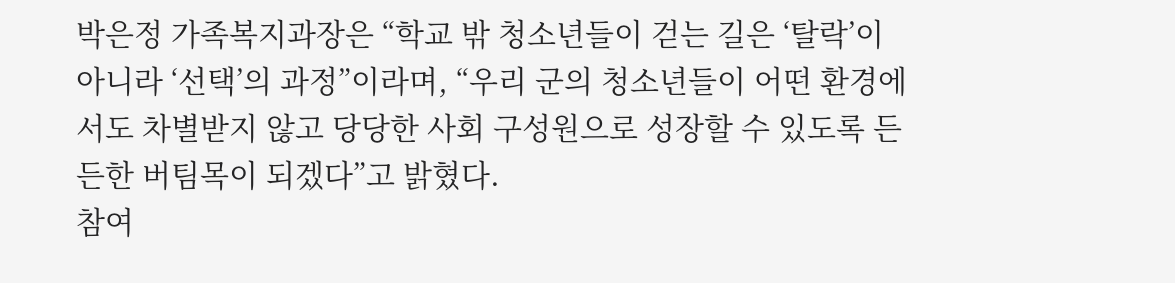박은정 가족복지과장은 “학교 밖 청소년들이 걷는 길은 ‘탈락’이 아니라 ‘선택’의 과정”이라며, “우리 군의 청소년들이 어떤 환경에서도 차별받지 않고 당당한 사회 구성원으로 성장할 수 있도록 든든한 버팀목이 되겠다”고 밝혔다.
참여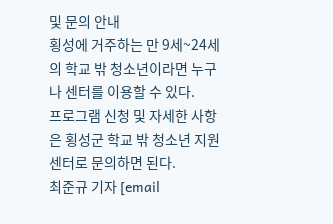및 문의 안내
횡성에 거주하는 만 9세~24세의 학교 밖 청소년이라면 누구나 센터를 이용할 수 있다.
프로그램 신청 및 자세한 사항은 횡성군 학교 밖 청소년 지원 센터로 문의하면 된다.
최준규 기자 [email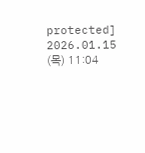protected]
2026.01.15 (목) 11:04